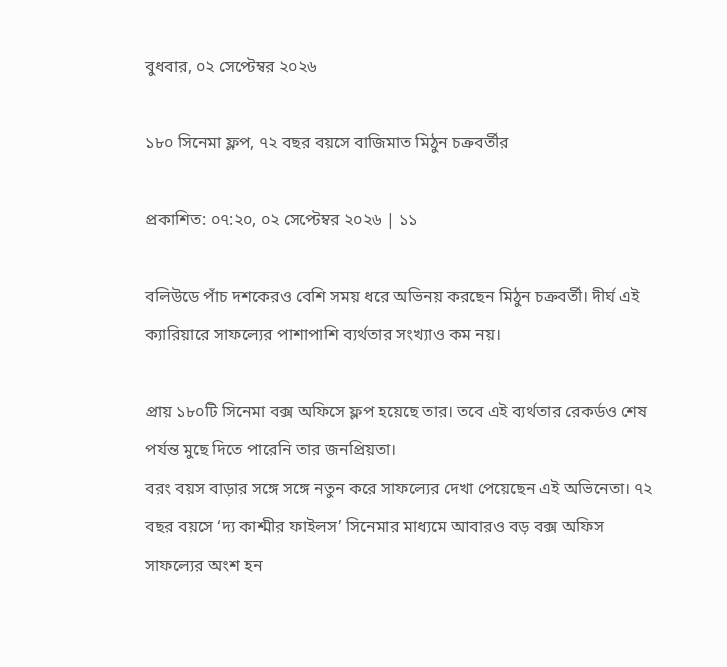বুধবার, ০২ সেপ্টেম্বর ২০২৬

১৮০ সিনেমা ফ্লপ, ৭২ বছর বয়সে বাজিমাত মিঠুন চক্রবর্তীর

প্রকাশিত: ০৭:২০, ০২ সেপ্টেম্বর ২০২৬ | ১১

বলিউডে পাঁচ দশকেরও বেশি সময় ধরে অভিনয় করছেন মিঠুন চক্রবর্তী। দীর্ঘ এই ক্যারিয়ারে সাফল্যের পাশাপাশি ব্যর্থতার সংখ্যাও কম নয়।

প্রায় ১৮০টি সিনেমা বক্স অফিসে ফ্লপ হয়েছে তার। তবে এই ব্যর্থতার রেকর্ডও শেষ পর্যন্ত মুছে দিতে পারেনি তার জনপ্রিয়তা।
বরং বয়স বাড়ার সঙ্গে সঙ্গে নতুন করে সাফল্যের দেখা পেয়েছেন এই অভিনেতা। ৭২ বছর বয়সে ‘দ্য কাশ্মীর ফাইলস’ সিনেমার মাধ্যমে আবারও বড় বক্স অফিস সাফল্যের অংশ হন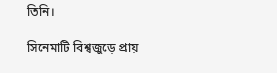তিনি।

সিনেমাটি বিশ্বজুড়ে প্রায়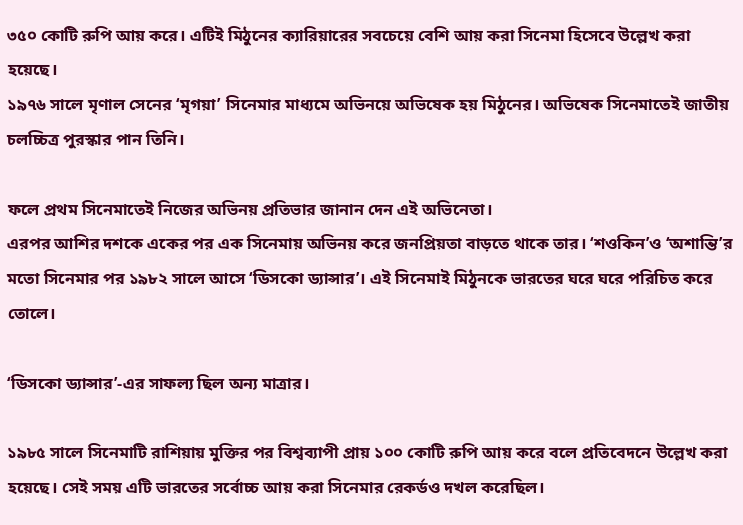৩৫০ কোটি রুপি আয় করে। এটিই মিঠুনের ক্যারিয়ারের সবচেয়ে বেশি আয় করা সিনেমা হিসেবে উল্লেখ করা হয়েছে।
১৯৭৬ সালে মৃণাল সেনের ‘মৃগয়া’ সিনেমার মাধ্যমে অভিনয়ে অভিষেক হয় মিঠুনের। অভিষেক সিনেমাতেই জাতীয় চলচ্চিত্র পুরস্কার পান তিনি।

ফলে প্রথম সিনেমাতেই নিজের অভিনয় প্রতিভার জানান দেন এই অভিনেতা।
এরপর আশির দশকে একের পর এক সিনেমায় অভিনয় করে জনপ্রিয়তা বাড়তে থাকে তার। ‘শওকিন’ও ‘অশান্তি’র মতো সিনেমার পর ১৯৮২ সালে আসে ‘ডিসকো ড্যান্সার’। এই সিনেমাই মিঠুনকে ভারতের ঘরে ঘরে পরিচিত করে তোলে।

‘ডিসকো ড্যান্সার’-এর সাফল্য ছিল অন্য মাত্রার।

১৯৮৫ সালে সিনেমাটি রাশিয়ায় মুক্তির পর বিশ্বব্যাপী প্রায় ১০০ কোটি রুপি আয় করে বলে প্রতিবেদনে উল্লেখ করা হয়েছে। সেই সময় এটি ভারতের সর্বোচ্চ আয় করা সিনেমার রেকর্ডও দখল করেছিল।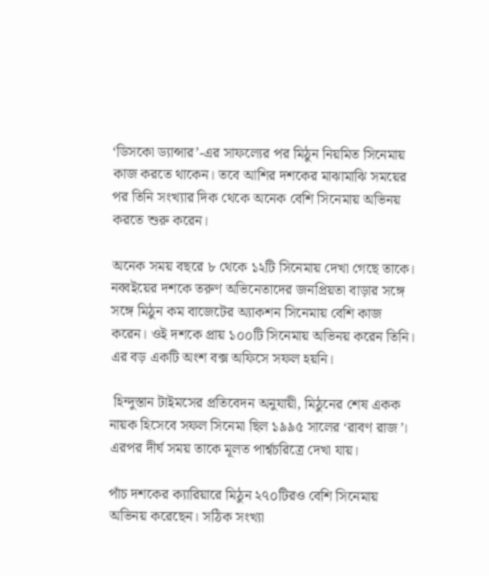‘ডিসকো ড্যান্সার’-এর সাফল্যের পর মিঠুন নিয়মিত সিনেমায় কাজ করতে থাকেন। তবে আশির দশকের মাঝামাঝি সময়ের পর তিনি সংখ্যার দিক থেকে অনেক বেশি সিনেমায় অভিনয় করতে শুরু করেন।

অনেক সময় বছরে ৮ থেকে ১২টি সিনেমায় দেখা গেছে তাকে। নব্বইয়ের দশকে তরুণ অভিনেতাদের জনপ্রিয়তা বাড়ার সঙ্গে সঙ্গে মিঠুন কম বাজেটের অ্যাকশন সিনেমায় বেশি কাজ করেন। ওই দশকে প্রায় ১০০টি সিনেমায় অভিনয় করেন তিনি। এর বড় একটি অংশ বক্স অফিসে সফল হয়নি।

 হিন্দুস্তান টাইমসের প্রতিবেদন অনুযায়ী, মিঠুনের শেষ একক নায়ক হিসেবে সফল সিনেমা ছিল ১৯৯৫ সালের ‘রাবণ রাজ’। এরপর দীর্ঘ সময় তাকে মূলত পার্শ্বচরিত্রে দেখা যায়।

পাঁচ দশকের ক্যারিয়ারে মিঠুন ২৭০টিরও বেশি সিনেমায় অভিনয় করেছেন। সঠিক সংখ্যা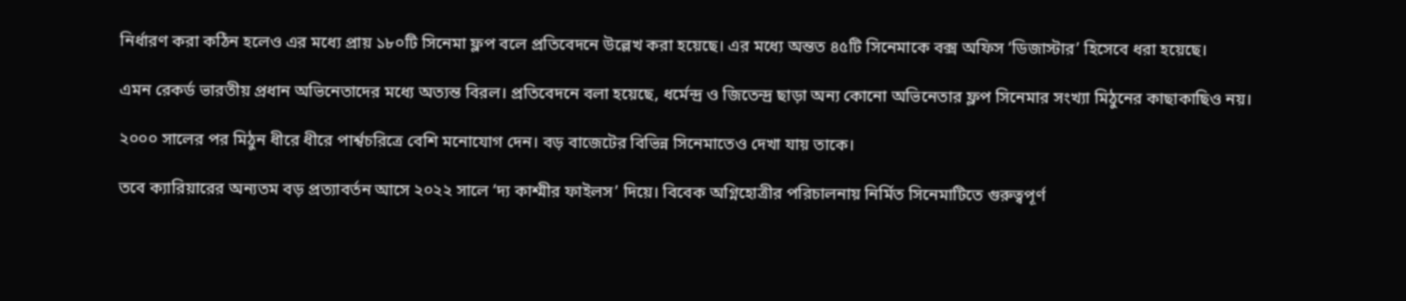নির্ধারণ করা কঠিন হলেও এর মধ্যে প্রায় ১৮০টি সিনেমা ফ্লপ বলে প্রতিবেদনে উল্লেখ করা হয়েছে। এর মধ্যে অন্তত ৪৫টি সিনেমাকে বক্স অফিস ‘ডিজাস্টার’ হিসেবে ধরা হয়েছে।

এমন রেকর্ড ভারতীয় প্রধান অভিনেতাদের মধ্যে অত্যন্ত বিরল। প্রতিবেদনে বলা হয়েছে, ধর্মেন্দ্র ও জিতেন্দ্র ছাড়া অন্য কোনো অভিনেতার ফ্লপ সিনেমার সংখ্যা মিঠুনের কাছাকাছিও নয়।

২০০০ সালের পর মিঠুন ধীরে ধীরে পার্শ্বচরিত্রে বেশি মনোযোগ দেন। বড় বাজেটের বিভিন্ন সিনেমাতেও দেখা যায় তাকে।

তবে ক্যারিয়ারের অন্যতম বড় প্রত্যাবর্তন আসে ২০২২ সালে ‘দ্য কাশ্মীর ফাইলস’ দিয়ে। বিবেক অগ্নিহোত্রীর পরিচালনায় নির্মিত সিনেমাটিতে গুরুত্বপূর্ণ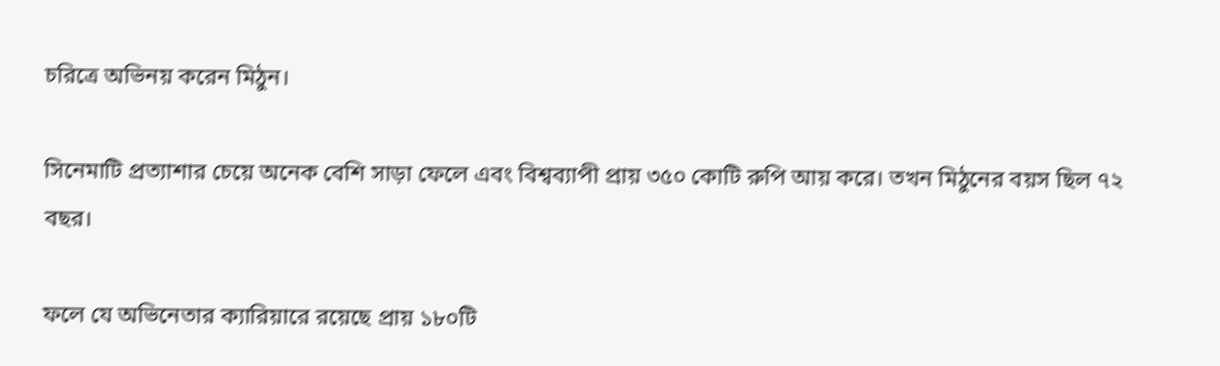চরিত্রে অভিনয় করেন মিঠুন।

সিনেমাটি প্রত্যাশার চেয়ে অনেক বেশি সাড়া ফেলে এবং বিশ্বব্যাপী প্রায় ৩৫০ কোটি রুপি আয় করে। তখন মিঠুনের বয়স ছিল ৭২ বছর।

ফলে যে অভিনেতার ক্যারিয়ারে রয়েছে প্রায় ১৮০টি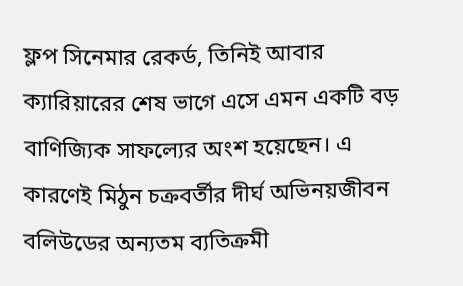ফ্লপ সিনেমার রেকর্ড, তিনিই আবার ক্যারিয়ারের শেষ ভাগে এসে এমন একটি বড় বাণিজ্যিক সাফল্যের অংশ হয়েছেন। এ কারণেই মিঠুন চক্রবর্তীর দীর্ঘ অভিনয়জীবন বলিউডের অন্যতম ব্যতিক্রমী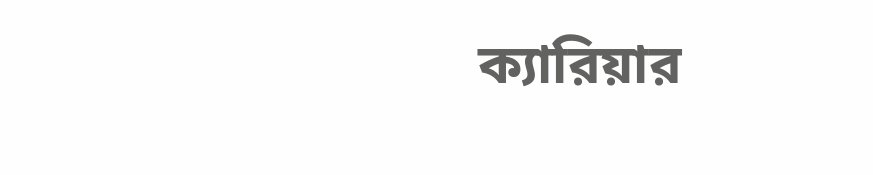ক্যারিয়ার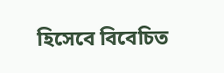হিসেবে বিবেচিত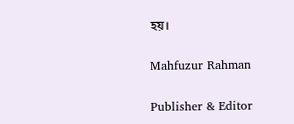হয়।

Mahfuzur Rahman

Publisher & Editor